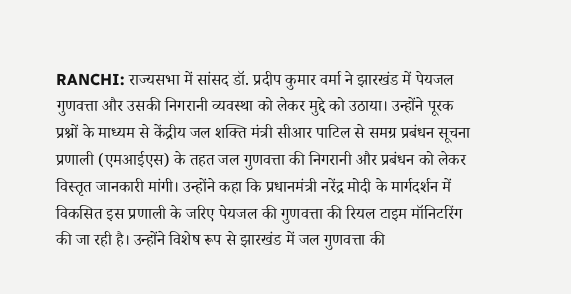RANCHI: राज्यसभा में सांसद डॉ. प्रदीप कुमार वर्मा ने झारखंड में पेयजल गुणवत्ता और उसकी निगरानी व्यवस्था को लेकर मुद्दे को उठाया। उन्होंने पूरक प्रश्नों के माध्यम से केंद्रीय जल शक्ति मंत्री सीआर पाटिल से समग्र प्रबंधन सूचना प्रणाली (एमआईएस) के तहत जल गुणवत्ता की निगरानी और प्रबंधन को लेकर विस्तृत जानकारी मांगी। उन्होंने कहा कि प्रधानमंत्री नरेंद्र मोदी के मार्गदर्शन में विकसित इस प्रणाली के जरिए पेयजल की गुणवत्ता की रियल टाइम मॉनिटरिंग की जा रही है। उन्होंने विशेष रूप से झारखंड में जल गुणवत्ता की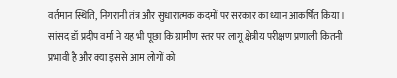वर्तमान स्थिति, निगरानी तंत्र और सुधारात्मक कदमों पर सरकार का ध्यान आकर्षित किया।
सांसद डॉ प्रदीप वर्मा ने यह भी पूछा कि ग्रामीण स्तर पर लागू क्षेत्रीय परीक्षण प्रणाली कितनी प्रभावी है और क्या इससे आम लोगों को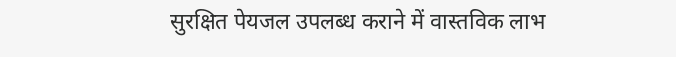सुरक्षित पेयजल उपलब्ध कराने में वास्तविक लाभ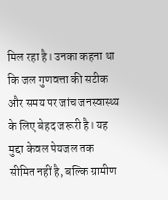मिल रहा है। उनका कहना था कि जल गुणवत्ता की सटीक और समय पर जांच जनस्वास्थ्य के लिए बेहद जरूरी है। यह मुद्दा केवल पेयजल तक सीमित नहीं है, बल्कि ग्रामीण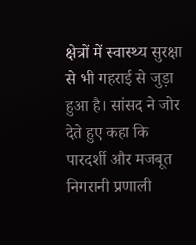क्षेत्रों में स्वास्थ्य सुरक्षा से भी गहराई से जुड़ा हुआ है। सांसद ने जोर देते हुए कहा कि पारदर्शी और मजबूत निगरानी प्रणाली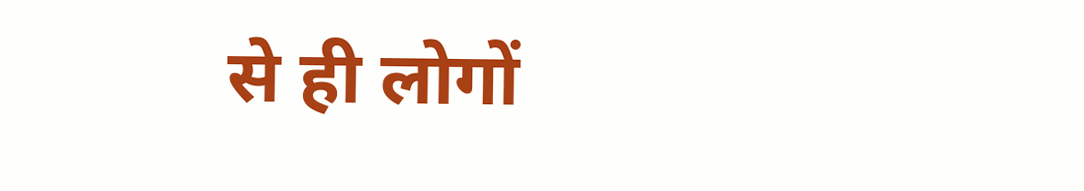से ही लोगों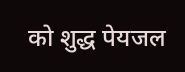को शुद्ध पेयजल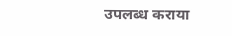उपलब्ध कराया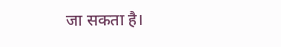जा सकता है।